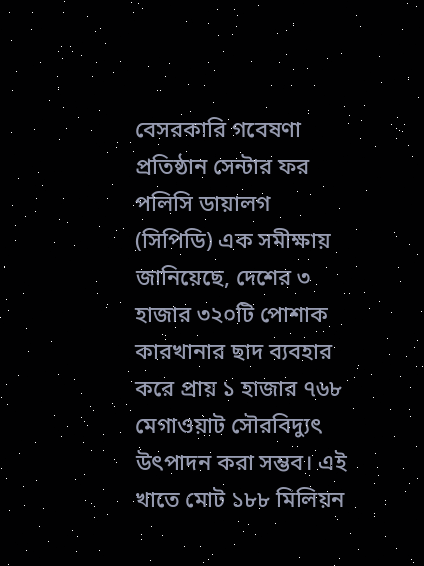বেসরকারি গবেষণা প্রতিষ্ঠান সেন্টার ফর পলিসি ডায়ালগ (সিপিডি) এক সমীক্ষায় জানিয়েছে, দেশের ৩ হাজার ৩২০টি পোশাক কারখানার ছাদ ব্যবহার করে প্রায় ১ হাজার ৭৬৮ মেগাওয়াট সৌরবিদ্যুৎ উৎপাদন করা সম্ভব। এই খাতে মোট ১৮৮ মিলিয়ন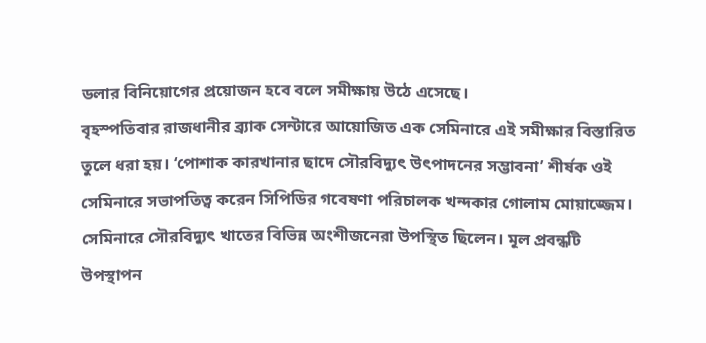ডলার বিনিয়োগের প্রয়োজন হবে বলে সমীক্ষায় উঠে এসেছে।
বৃহস্পতিবার রাজধানীর ব্র্যাক সেন্টারে আয়োজিত এক সেমিনারে এই সমীক্ষার বিস্তারিত তুলে ধরা হয়। ‘পোশাক কারখানার ছাদে সৌরবিদ্যুৎ উৎপাদনের সম্ভাবনা’ শীর্ষক ওই সেমিনারে সভাপতিত্ব করেন সিপিডির গবেষণা পরিচালক খন্দকার গোলাম মোয়াজ্জেম। সেমিনারে সৌরবিদ্যুৎ খাতের বিভিন্ন অংশীজনেরা উপস্থিত ছিলেন। মূল প্রবন্ধটি উপস্থাপন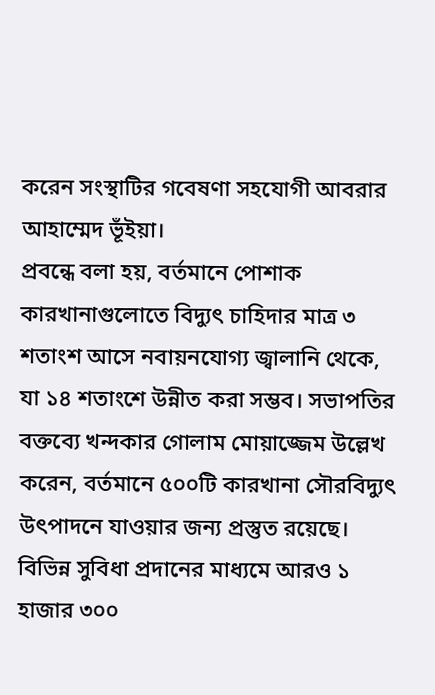করেন সংস্থাটির গবেষণা সহযোগী আবরার আহাম্মেদ ভূঁইয়া।
প্রবন্ধে বলা হয়, বর্তমানে পোশাক কারখানাগুলোতে বিদ্যুৎ চাহিদার মাত্র ৩ শতাংশ আসে নবায়নযোগ্য জ্বালানি থেকে, যা ১৪ শতাংশে উন্নীত করা সম্ভব। সভাপতির বক্তব্যে খন্দকার গোলাম মোয়াজ্জেম উল্লেখ করেন, বর্তমানে ৫০০টি কারখানা সৌরবিদ্যুৎ উৎপাদনে যাওয়ার জন্য প্রস্তুত রয়েছে। বিভিন্ন সুবিধা প্রদানের মাধ্যমে আরও ১ হাজার ৩০০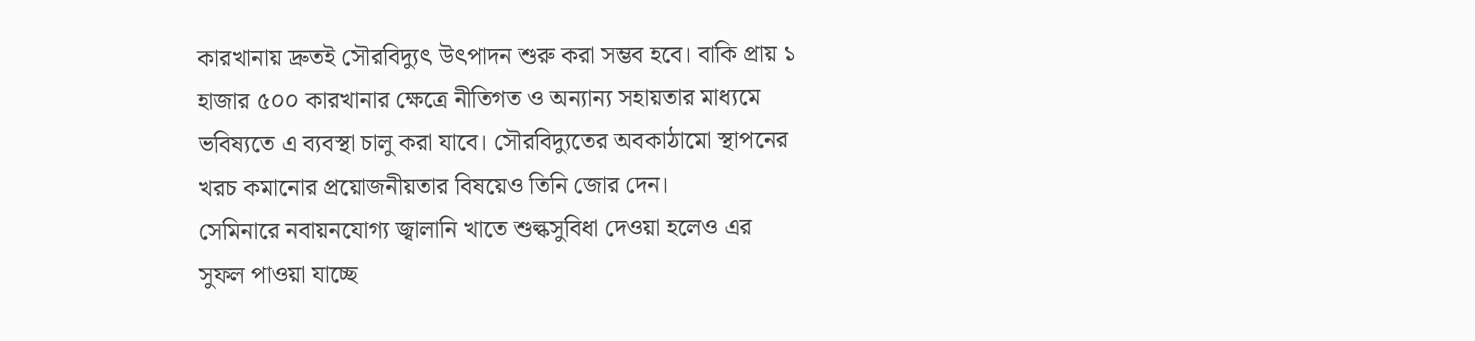কারখানায় দ্রুতই সৌরবিদ্যুৎ উৎপাদন শুরু করা সম্ভব হবে। বাকি প্রায় ১ হাজার ৫০০ কারখানার ক্ষেত্রে নীতিগত ও অন্যান্য সহায়তার মাধ্যমে ভবিষ্যতে এ ব্যবস্থা চালু করা যাবে। সৌরবিদ্যুতের অবকাঠামো স্থাপনের খরচ কমানোর প্রয়োজনীয়তার বিষয়েও তিনি জোর দেন।
সেমিনারে নবায়নযোগ্য জ্বালানি খাতে শুল্কসুবিধা দেওয়া হলেও এর সুফল পাওয়া যাচ্ছে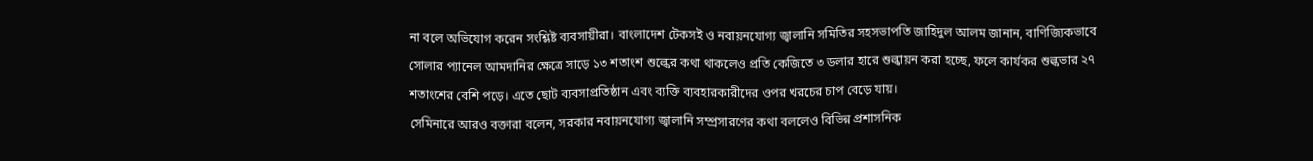না বলে অভিযোগ করেন সংশ্লিষ্ট ব্যবসায়ীরা। বাংলাদেশ টেকসই ও নবায়নযোগ্য জ্বালানি সমিতির সহসভাপতি জাহিদুল আলম জানান, বাণিজ্যিকভাবে সোলার প্যানেল আমদানির ক্ষেত্রে সাড়ে ১৩ শতাংশ শুল্কের কথা থাকলেও প্রতি কেজিতে ৩ ডলার হারে শুল্কায়ন করা হচ্ছে, ফলে কার্যকর শুল্কভার ২৭ শতাংশের বেশি পড়ে। এতে ছোট ব্যবসাপ্রতিষ্ঠান এবং ব্যক্তি ব্যবহারকারীদের ওপর খরচের চাপ বেড়ে যায়।
সেমিনারে আরও বক্তারা বলেন, সরকার নবায়নযোগ্য জ্বালানি সম্প্রসারণের কথা বললেও বিভিন্ন প্রশাসনিক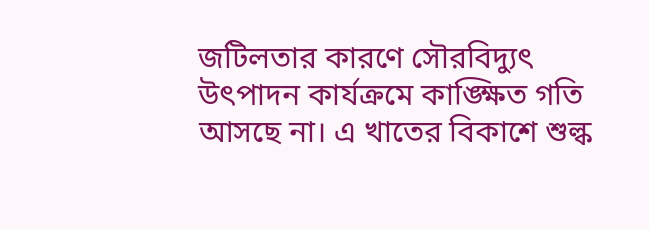জটিলতার কারণে সৌরবিদ্যুৎ উৎপাদন কার্যক্রমে কাঙ্ক্ষিত গতি আসছে না। এ খাতের বিকাশে শুল্ক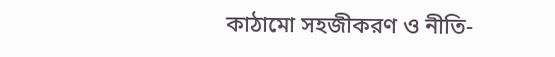কাঠামো সহজীকরণ ও নীতি-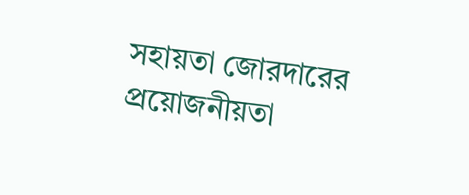সহায়তা জোরদারের প্রয়োজনীয়তা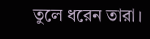তুলে ধরেন তারা।